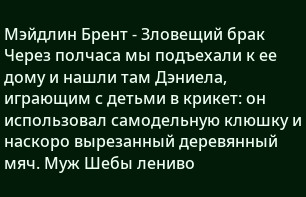Мэйдлин Брент - Зловещий брак
Через полчаса мы подъехали к ее дому и нашли там Дэниела, играющим с детьми в крикет: он использовал самодельную клюшку и наскоро вырезанный деревянный мяч. Муж Шебы лениво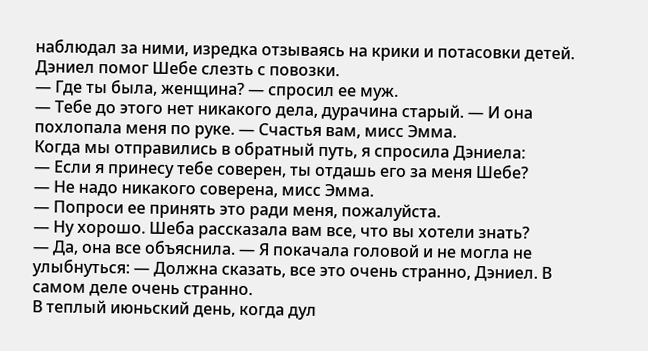наблюдал за ними, изредка отзываясь на крики и потасовки детей. Дэниел помог Шебе слезть с повозки.
— Где ты была, женщина? — спросил ее муж.
— Тебе до этого нет никакого дела, дурачина старый. — И она похлопала меня по руке. — Счастья вам, мисс Эмма.
Когда мы отправились в обратный путь, я спросила Дэниела:
— Если я принесу тебе соверен, ты отдашь его за меня Шебе?
— Не надо никакого соверена, мисс Эмма.
— Попроси ее принять это ради меня, пожалуйста.
— Ну хорошо. Шеба рассказала вам все, что вы хотели знать?
— Да, она все объяснила. — Я покачала головой и не могла не улыбнуться: — Должна сказать, все это очень странно, Дэниел. В самом деле очень странно.
В теплый июньский день, когда дул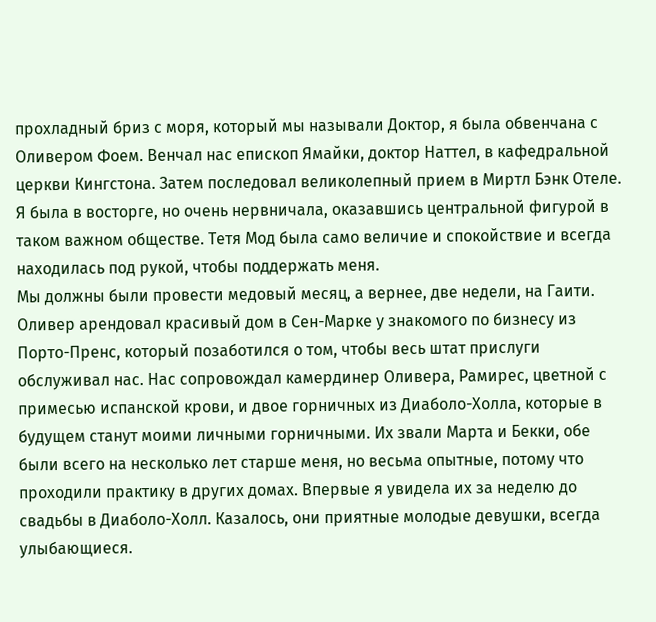прохладный бриз с моря, который мы называли Доктор, я была обвенчана с Оливером Фоем. Венчал нас епископ Ямайки, доктор Наттел, в кафедральной церкви Кингстона. Затем последовал великолепный прием в Миртл Бэнк Отеле. Я была в восторге, но очень нервничала, оказавшись центральной фигурой в таком важном обществе. Тетя Мод была само величие и спокойствие и всегда находилась под рукой, чтобы поддержать меня.
Мы должны были провести медовый месяц, а вернее, две недели, на Гаити. Оливер арендовал красивый дом в Сен-Марке у знакомого по бизнесу из Порто-Пренс, который позаботился о том, чтобы весь штат прислуги обслуживал нас. Нас сопровождал камердинер Оливера, Рамирес, цветной с примесью испанской крови, и двое горничных из Диаболо-Холла, которые в будущем станут моими личными горничными. Их звали Марта и Бекки, обе были всего на несколько лет старше меня, но весьма опытные, потому что проходили практику в других домах. Впервые я увидела их за неделю до свадьбы в Диаболо-Холл. Казалось, они приятные молодые девушки, всегда улыбающиеся.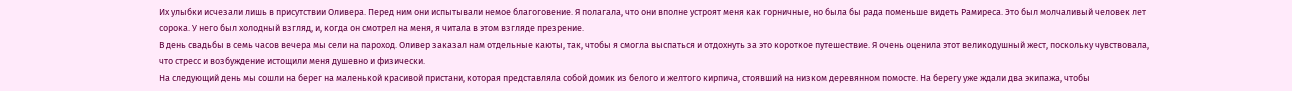Их улыбки исчезали лишь в присутствии Оливера. Перед ним они испытывали немое благоговение. Я полагала, что они вполне устроят меня как горничные, но была бы рада поменьше видеть Рамиреса. Это был молчаливый человек лет сорока. У него был холодный взгляд, и, когда он смотрел на меня, я читала в этом взгляде презрение.
В день свадьбы в семь часов вечера мы сели на пароход. Оливер заказал нам отдельные каюты, так, чтобы я смогла выспаться и отдохнуть за это короткое путешествие. Я очень оценила этот великодушный жест, поскольку чувствовала, что стресс и возбуждение истощили меня душевно и физически.
На следующий день мы сошли на берег на маленькой красивой пристани, которая представляла собой домик из белого и желтого кирпича, стоявший на низком деревянном помосте. На берегу уже ждали два экипажа, чтобы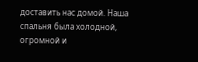доставить нас домой. Наша спальня была холодной, огромной и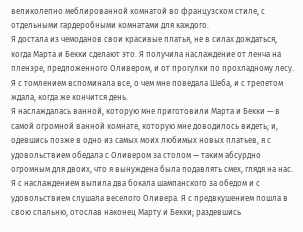великолепно меблированной комнатой во французском стиле, с отдельными гардеробными комнатами для каждого.
Я достала из чемоданов свои красивые платья, не в силах дождаться, когда Марта и Бекки сделают это. Я получила наслаждение от ленча на пленэре, предложенного Оливером, и от прогулки по прохладному лесу. Я с томлением вспоминала все, о чем мне поведала Шеба, и с трепетом ждала, когда же кончится день.
Я наслаждалась ванной, которую мне приготовили Марта и Бекки — в самой огромной ванной комнате, которую мне доводилось видеть; и, одевшись позже в одно из самых моих любимых новых платьев, я с удовольствием обедала с Оливером за столом — таким абсурдно огромным для двоих, что я вынуждена была подавлять смех, глядя на нас.
Я с наслаждением выпила два бокала шампанского за обедом и с удовольствием слушала веселого Оливера. Я с предвкушением пошла в свою спальню, отослав наконец Марту и Бекки; раздевшись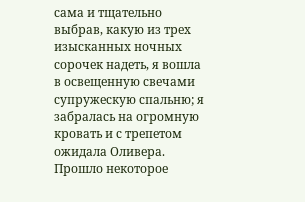сама и тщательно выбрав, какую из трех изысканных ночных сорочек надеть, я вошла в освещенную свечами супружескую спальню; я забралась на огромную кровать и с трепетом ожидала Оливера.
Прошло некоторое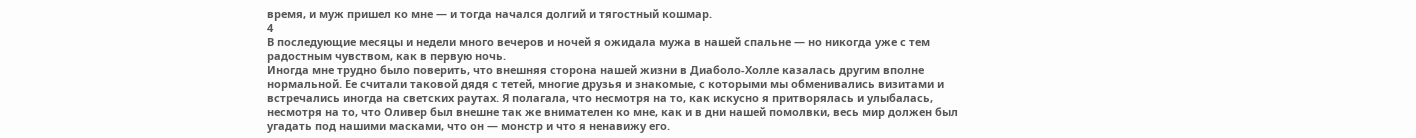время, и муж пришел ко мне — и тогда начался долгий и тягостный кошмар.
4
В последующие месяцы и недели много вечеров и ночей я ожидала мужа в нашей спальне — но никогда уже с тем радостным чувством, как в первую ночь.
Иногда мне трудно было поверить, что внешняя сторона нашей жизни в Диаболо-Холле казалась другим вполне нормальной. Ее считали таковой дядя с тетей, многие друзья и знакомые, с которыми мы обменивались визитами и встречались иногда на светских раутах. Я полагала, что несмотря на то, как искусно я притворялась и улыбалась, несмотря на то, что Оливер был внешне так же внимателен ко мне, как и в дни нашей помолвки, весь мир должен был угадать под нашими масками, что он — монстр и что я ненавижу его.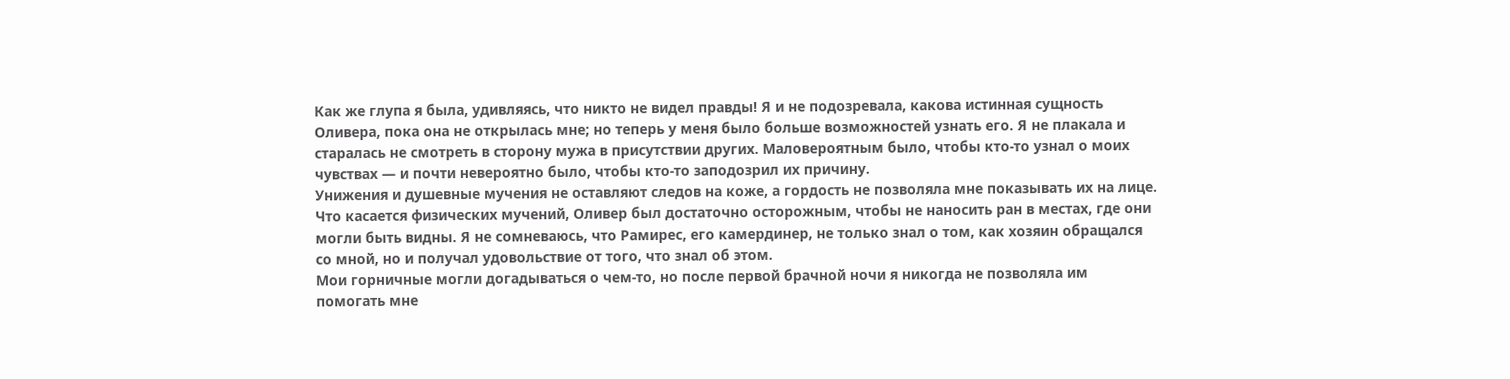Как же глупа я была, удивляясь, что никто не видел правды! Я и не подозревала, какова истинная сущность Оливера, пока она не открылась мне; но теперь у меня было больше возможностей узнать его. Я не плакала и старалась не смотреть в сторону мужа в присутствии других. Маловероятным было, чтобы кто-то узнал о моих чувствах — и почти невероятно было, чтобы кто-то заподозрил их причину.
Унижения и душевные мучения не оставляют следов на коже, а гордость не позволяла мне показывать их на лице. Что касается физических мучений, Оливер был достаточно осторожным, чтобы не наносить ран в местах, где они могли быть видны. Я не сомневаюсь, что Рамирес, его камердинер, не только знал о том, как хозяин обращался со мной, но и получал удовольствие от того, что знал об этом.
Мои горничные могли догадываться о чем-то, но после первой брачной ночи я никогда не позволяла им помогать мне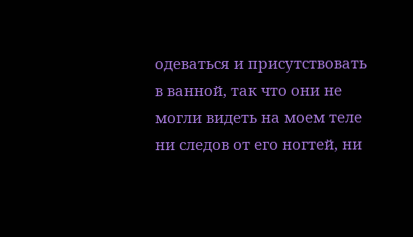одеваться и присутствовать в ванной, так что они не могли видеть на моем теле ни следов от его ногтей, ни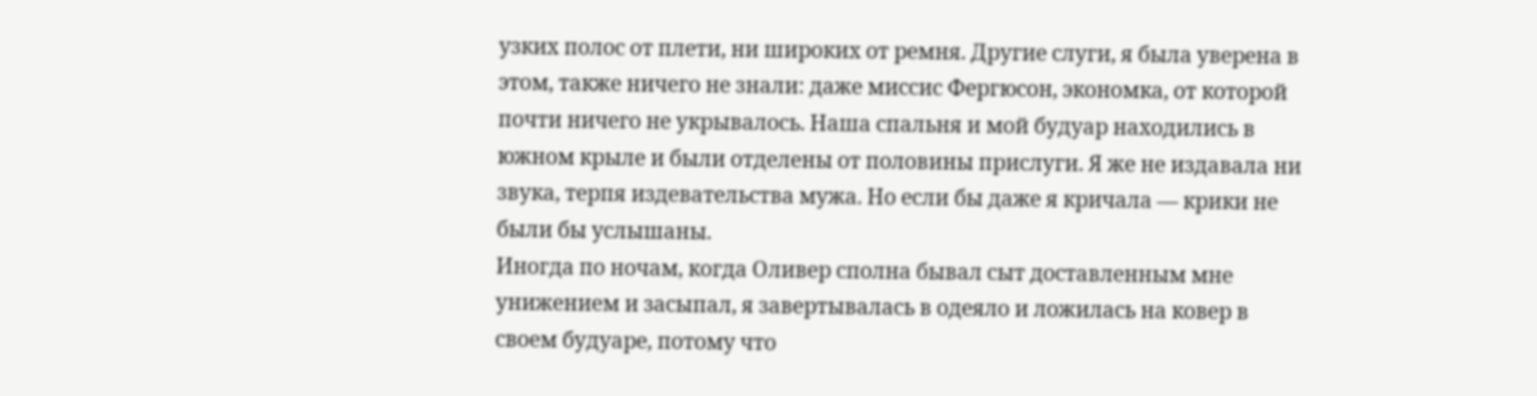узких полос от плети, ни широких от ремня. Другие слуги, я была уверена в этом, также ничего не знали: даже миссис Фергюсон, экономка, от которой почти ничего не укрывалось. Наша спальня и мой будуар находились в южном крыле и были отделены от половины прислуги. Я же не издавала ни звука, терпя издевательства мужа. Но если бы даже я кричала — крики не были бы услышаны.
Иногда по ночам, когда Оливер сполна бывал сыт доставленным мне унижением и засыпал, я завертывалась в одеяло и ложилась на ковер в своем будуаре, потому что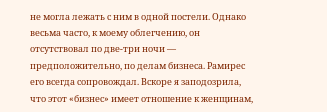не могла лежать с ним в одной постели. Однако весьма часто, к моему облегчению, он отсутствовал по две-три ночи — предположительно, по делам бизнеса. Рамирес его всегда сопровождал. Вскоре я заподозрила, что этот «бизнес» имеет отношение к женщинам,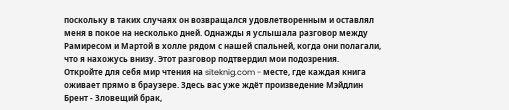поскольку в таких случаях он возвращался удовлетворенным и оставлял меня в покое на несколько дней. Однажды я услышала разговор между Рамиресом и Мартой в холле рядом с нашей спальней, когда они полагали, что я нахожусь внизу. Этот разговор подтвердил мои подозрения.
Откройте для себя мир чтения на siteknig.com - месте, где каждая книга оживает прямо в браузере. Здесь вас уже ждёт произведение Мэйдлин Брент - Зловещий брак,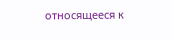относящееся к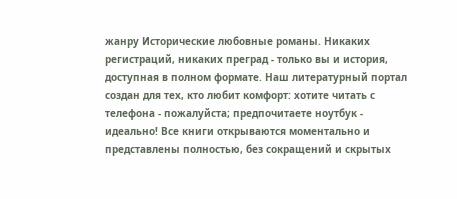жанру Исторические любовные романы. Никаких регистраций, никаких преград - только вы и история, доступная в полном формате. Наш литературный портал создан для тех, кто любит комфорт: хотите читать с телефона - пожалуйста; предпочитаете ноутбук - идеально! Все книги открываются моментально и представлены полностью, без сокращений и скрытых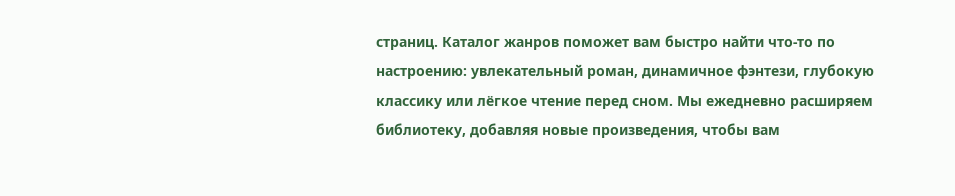страниц. Каталог жанров поможет вам быстро найти что-то по настроению: увлекательный роман, динамичное фэнтези, глубокую классику или лёгкое чтение перед сном. Мы ежедневно расширяем библиотеку, добавляя новые произведения, чтобы вам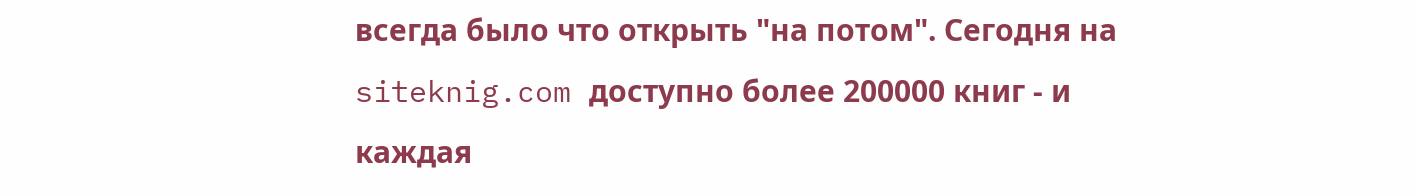всегда было что открыть "на потом". Сегодня на siteknig.com доступно более 200000 книг - и каждая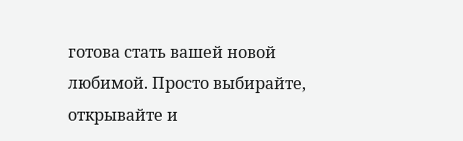готова стать вашей новой любимой. Просто выбирайте, открывайте и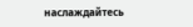наслаждайтесь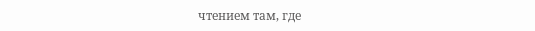чтением там, где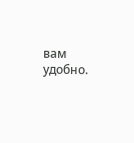вам удобно.